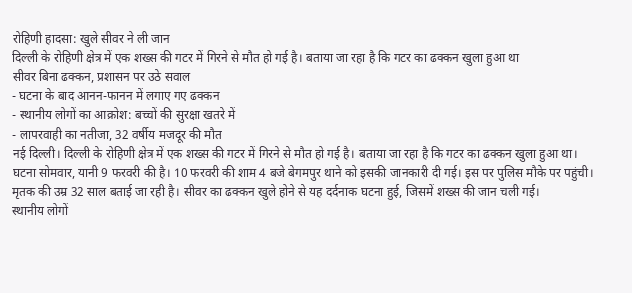रोहिणी हादसा: खुले सीवर ने ली जान
दिल्ली के रोहिणी क्षेत्र में एक शख्स की गटर में गिरने से मौत हो गई है। बताया जा रहा है कि गटर का ढक्कन खुला हुआ था
सीवर बिना ढक्कन, प्रशासन पर उठे सवाल
- घटना के बाद आनन-फानन में लगाए गए ढक्कन
- स्थानीय लोगों का आक्रोश: बच्चों की सुरक्षा खतरे में
- लापरवाही का नतीजा, 32 वर्षीय मजदूर की मौत
नई दिल्ली। दिल्ली के रोहिणी क्षेत्र में एक शख्स की गटर में गिरने से मौत हो गई है। बताया जा रहा है कि गटर का ढक्कन खुला हुआ था।
घटना सोमवार, यानी 9 फरवरी की है। 10 फरवरी की शाम 4 बजे बेगमपुर थाने को इसकी जानकारी दी गई। इस पर पुलिस मौके पर पहुंची।
मृतक की उम्र 32 साल बताई जा रही है। सीवर का ढक्कन खुले होने से यह दर्दनाक घटना हुई, जिसमें शख्स की जान चली गई।
स्थानीय लोगों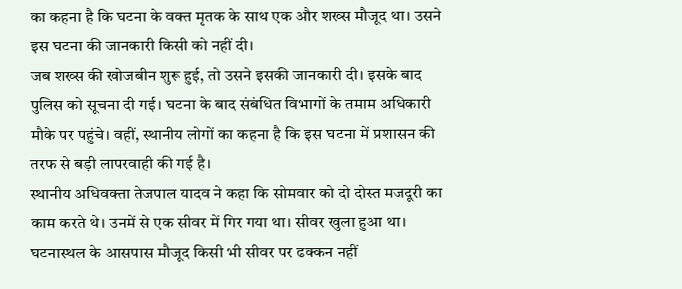का कहना है कि घटना के वक्त मृतक के साथ एक और शख्स मौजूद था। उसने इस घटना की जानकारी किसी को नहीं दी।
जब शख्स की खोजबीन शुरू हुई, तो उसने इसकी जानकारी दी। इसके बाद पुलिस को सूचना दी गई। घटना के बाद संबंधित विभागों के तमाम अधिकारी मौके पर पहुंचे। वहीं, स्थानीय लोगों का कहना है कि इस घटना में प्रशासन की तरफ से बड़ी लापरवाही की गई है।
स्थानीय अधिवक्ता तेजपाल यादव ने कहा कि सोमवार को दो दोस्त मजदूरी का काम करते थे। उनमें से एक सीवर में गिर गया था। सीवर खुला हुआ था। घटनास्थल के आसपास मौजूद किसी भी सीवर पर ढक्कन नहीं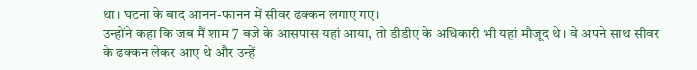था। घटना के बाद आनन-फानन में सीवर ढक्कन लगाए गए।
उन्होंने कहा कि जब मैं शाम 7 बजे के आसपास यहां आया, तो डीडीए के अधिकारी भी यहां मौजूद थे। वे अपने साथ सीवर के ढक्कन लेकर आए थे और उन्हें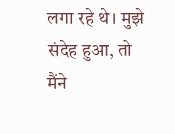लगा रहे थे। मुझे संदेह हुआ, तो मैंने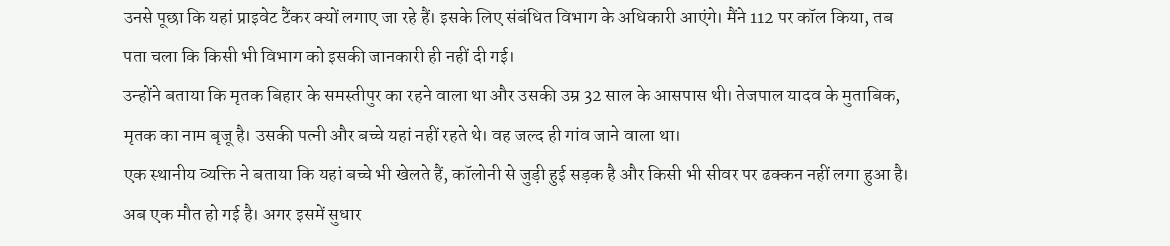उनसे पूछा कि यहां प्राइवेट टैंकर क्यों लगाए जा रहे हैं। इसके लिए संबंधित विभाग के अधिकारी आएंगे। मैंने 112 पर कॉल किया, तब पता चला कि किसी भी विभाग को इसकी जानकारी ही नहीं दी गई।
उन्होंने बताया कि मृतक बिहार के समस्तीपुर का रहने वाला था और उसकी उम्र 32 साल के आसपास थी। तेजपाल यादव के मुताबिक, मृतक का नाम बृजू है। उसकी पत्नी और बच्चे यहां नहीं रहते थे। वह जल्द ही गांव जाने वाला था।
एक स्थानीय व्यक्ति ने बताया कि यहां बच्चे भी खेलते हैं, कॉलोनी से जुड़ी हुई सड़क है और किसी भी सीवर पर ढक्कन नहीं लगा हुआ है। अब एक मौत हो गई है। अगर इसमें सुधार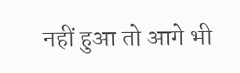नहीं हुआ तो आगे भी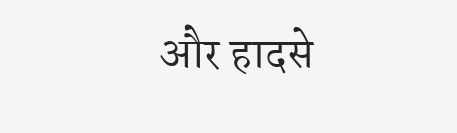और हादसे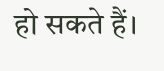हो सकते हैं।